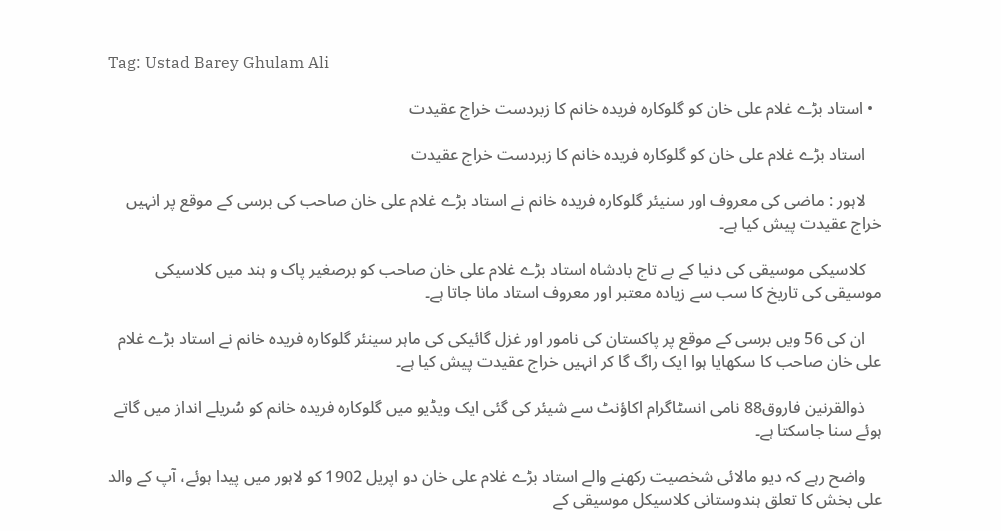Tag: Ustad Barey Ghulam Ali

  • استاد بڑے غلام علی خان کو گلوکارہ فریدہ خانم کا زبردست خراج عقیدت

    استاد بڑے غلام علی خان کو گلوکارہ فریدہ خانم کا زبردست خراج عقیدت

    لاہور : ماضی کی معروف اور سنیئر گلوکارہ فریدہ خانم نے استاد بڑے غلام علی خان صاحب کی برسی کے موقع پر انہیں خراج عقیدت پیش کیا ہے۔

    کلاسیکی موسیقی کی دنیا کے بے تاج بادشاہ استاد بڑے غلام علی خان صاحب کو برصغیر پاک و ہند میں کلاسیکی موسیقی کی تاریخ کا سب سے زیادہ معتبر اور معروف استاد مانا جاتا ہے۔

    ان کی 56 ویں برسی کے موقع پر پاکستان کی نامور اور غزل گائیکی کی ماہر سینئر گلوکارہ فریدہ خانم نے استاد بڑے غلام علی خان صاحب کا سکھایا ہوا ایک راگ گا کر انہیں خراج عقیدت پیش کیا ہے۔

    ذوالقرنین فاروق88 نامی انسٹاگرام اکاؤنٹ سے شیئر کی گئی ایک ویڈیو میں گلوکارہ فریدہ خانم کو سُریلے انداز میں گاتے ہوئے سنا جاسکتا ہے۔

    واضح رہے کہ دیو مالائی شخصیت رکھنے والے استاد بڑے غلام علی خان دو اپریل 1902 کو لاہور میں پیدا ہوئے، آپ کے والد علی بخش کا تعلق ہندوستانی کلاسیکل موسیقی کے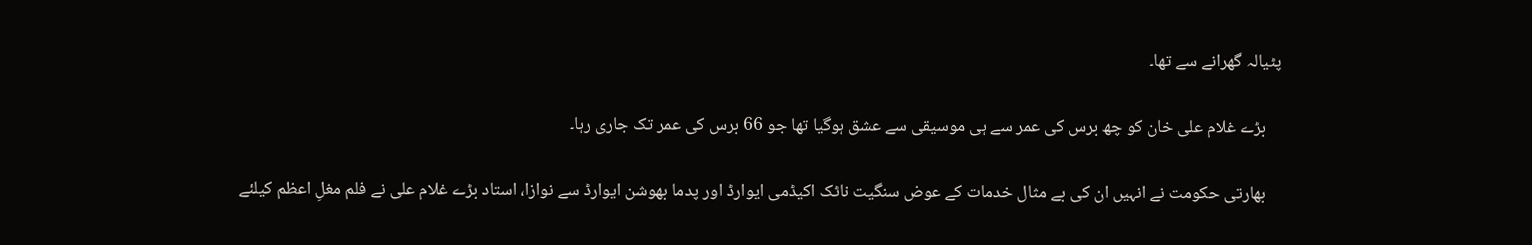پٹیالہ گھرانے سے تھا۔

    بڑے غلام علی خان کو چھ برس کی عمر سے ہی موسیقی سے عشق ہوگیا تھا جو 66 برس کی عمر تک جاری رہا۔

    بھارتی حکومت نے انہیں ان کی بے مثال خدمات کے عوض سنگیت ناٹک اکیڈمی ایوارڈ اور پدما بھوشن ایوارڈ سے نوازا، استاد بڑے غلام علی نے فلم مغلِ اعظم کیلئے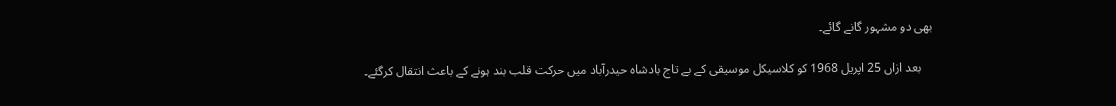بھی دو مشہور گانے گائے۔

    بعد ازاں 25 اپریل 1968 کو کلاسیکل موسیقی کے بے تاج بادشاہ حیدرآباد میں حرکت قلب بند ہونے کے باعث انتقال کرگئے۔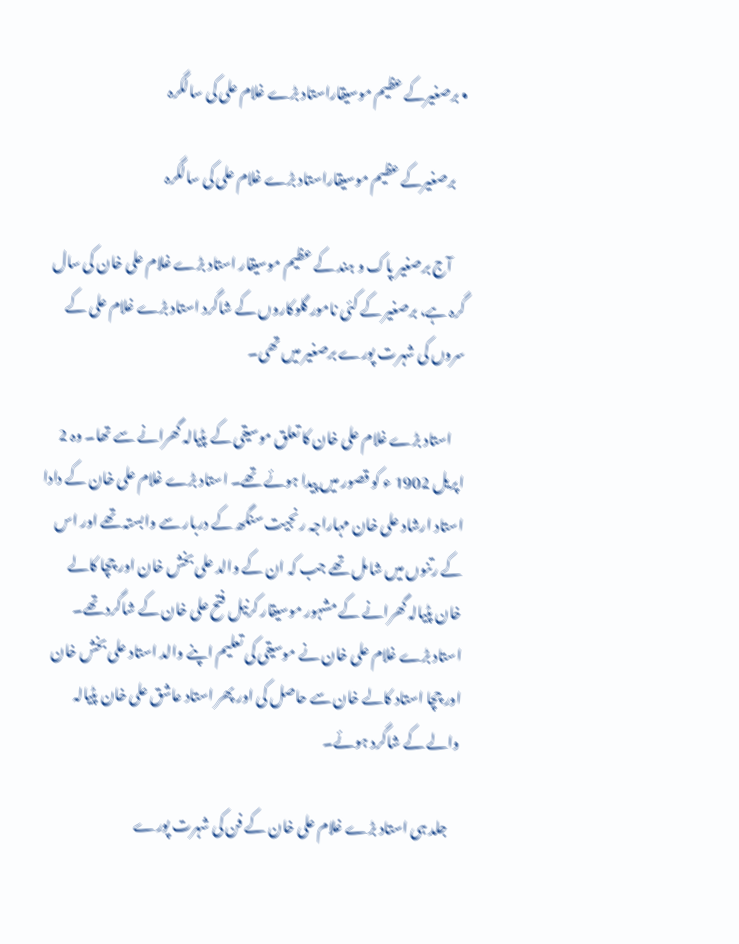• برصغیرکے عظیم موسیقاراستاد بڑے غلام علی کی سالگرہ

    برصغیرکے عظیم موسیقاراستاد بڑے غلام علی کی سالگرہ

     آج برصغیر پاک و ہند کے عظیم موسیقار استاد بڑے غلام علی خان کی سال گرہ ہے، برصغیر کے کئی نامور گلوکاروں کے شاگرد استاد بڑے غلام علی کے سروں کی شہرت پورے برصغیر میں تھی۔

    استاد بڑے غلام علی خان کا تعلق موسیقی کے پٹیالہ گھرانے سے تھا۔ وہ 2 اپریل 1902 ء کو قصور میں پیدا ہوئے تھے۔ استاد بڑے غلام علی خان کے دادا استاد ارشاد علی خان مہاراجہ رنجیت سنگھ کے دربار سے وابستہ تھے اور اس کے رتنوں میں شامل تھے جب کہ ان کے والد علی بخش خان اور چچا کالے خان پٹیالہ گھرانے کے مشہور موسیقار کرنیل فتح علی خان کے شاگرد تھے۔ استاد بڑے غلام علی خان نے موسیقی کی تعلیم اپنے والد استاد علی بخش خان اور چچا استاد کالے خان سے حاصل کی اور پھر استاد عاشق علی خان پٹیالہ والے کے شاگرد ہوئے۔

    جلد ہی استاد بڑے غلام علی خان کے فن کی شہرت پورے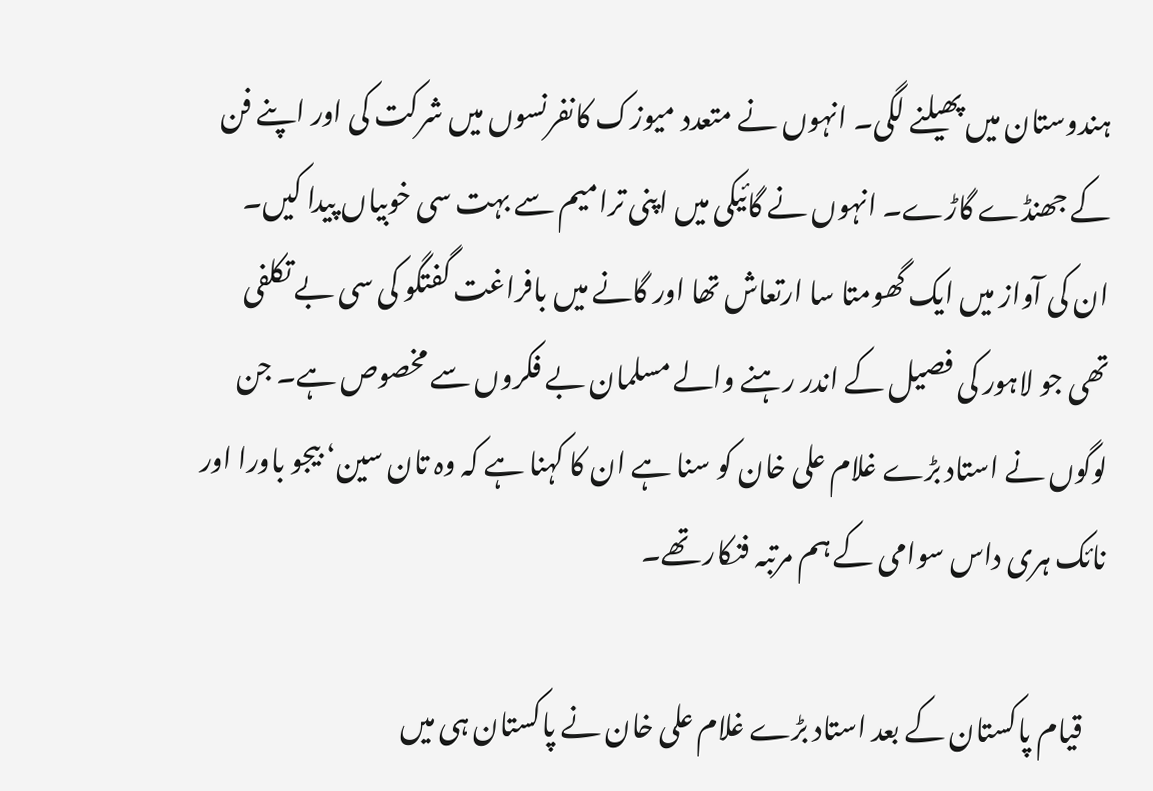ہندوستان میں پھیلنے لگی۔ انہوں نے متعدد میوزک کانفرنسوں میں شرکت کی اور اپنے فن کے جھنڈے گاڑے۔ انہوں نے گائیکی میں اپنی ترامیم سے بہت سی خوبیاں پیدا کیں۔ ان کی آواز میں ایک گھومتا سا ارتعاش تھا اور گانے میں بافراغت گفتگو کی سی بے تکلفی تھی جو لاہور کی فصیل کے اندر رہنے والے مسلمان بے فکروں سے مخصوص ہے۔ جن لوگوں نے استاد بڑے غلام علی خان کو سنا ہے ان کا کہنا ہے کہ وہ تان سین‘ بیجو باورا اور نائک ہری داس سوامی کے ہم مرتبہ فنکار تھے۔

    قیام پاکستان کے بعد استاد بڑے غلام علی خان نے پاکستان ہی میں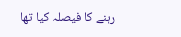رہنے کا فیصلہ کیا تھا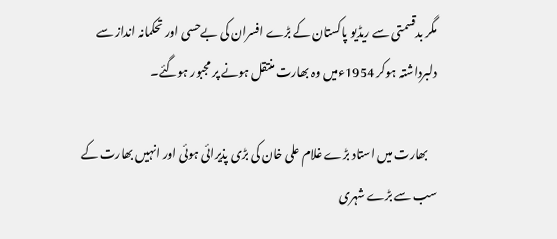مگر بدقسمتی سے ریڈیو پاکستان کے بڑے افسران کی بےحسی اور تحکمانہ انداز سے دلبرداشتہ ہوکر 1954ءمیں وہ بھارت منتقل ہونے پر مجبور ہوگئے۔

    بھارت میں استاد بڑے غلام علی خان کی بڑی پذیرائی ہوئی اور انہیں بھارت کے سب سے بڑے شہری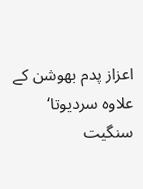اعزاز پدم بھوشن کے علاوہ سردیوتا‘ سنگیت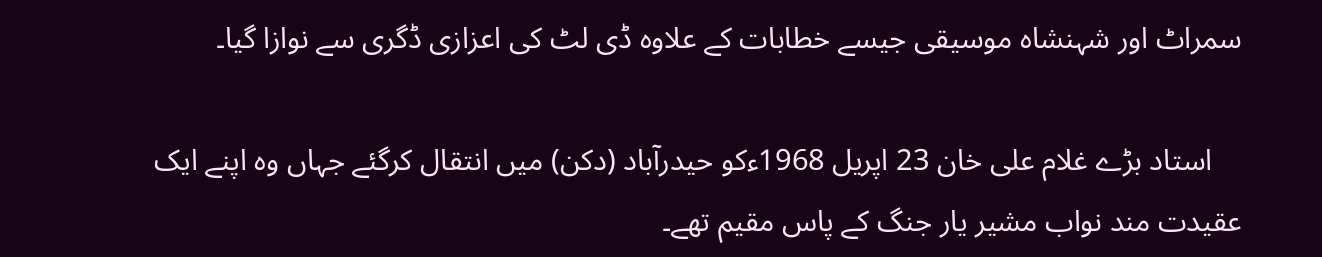سمراٹ اور شہنشاہ موسیقی جیسے خطابات کے علاوہ ڈی لٹ کی اعزازی ڈگری سے نوازا گیا۔

    استاد بڑے غلام علی خان 23 اپریل 1968ءکو حیدرآباد (دکن) میں انتقال کرگئے جہاں وہ اپنے ایک عقیدت مند نواب مشیر یار جنگ کے پاس مقیم تھے۔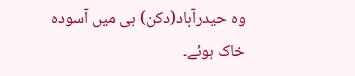وہ حیدرآباد(دکن) ہی میں آسودہ خاک ہوئے۔